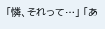「憐、それって…」 「あ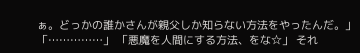ぁ。どっかの誰かさんが親父しか知らない方法をやったんだ。」 「……………」 「悪魔を人間にする方法、をな☆」 それ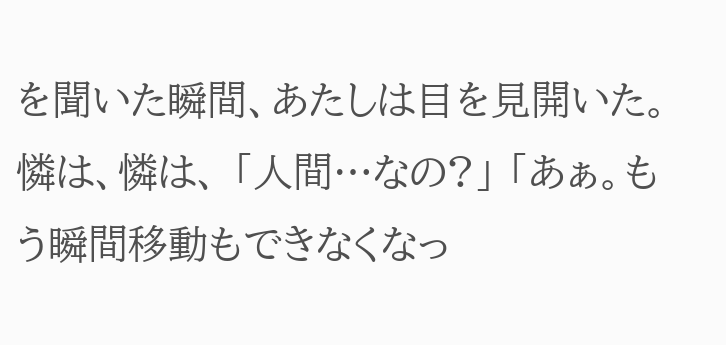を聞いた瞬間、あたしは目を見開いた。 憐は、憐は、 「人間…なの?」 「あぁ。もう瞬間移動もできなくなっ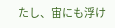たし、宙にも浮け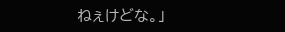ねぇけどな。」